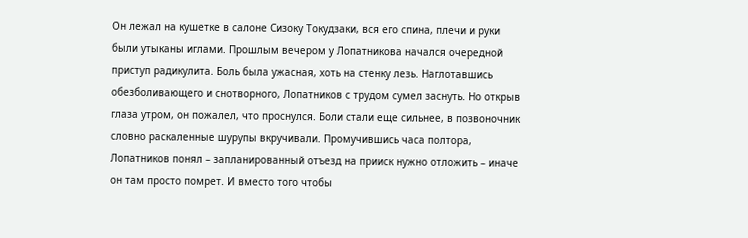Он лежал на кушетке в салоне Сизоку Токудзаки, вся его спина, плечи и руки были утыканы иглами. Прошлым вечером у Лопатникова начался очередной приступ радикулита. Боль была ужасная, хоть на стенку лезь. Наглотавшись обезболивающего и снотворного, Лопатников с трудом сумел заснуть. Но открыв глаза утром, он пожалел, что проснулся. Боли стали еще сильнее, в позвоночник словно раскаленные шурупы вкручивали. Промучившись часа полтора, Лопатников понял – запланированный отъезд на прииск нужно отложить – иначе он там просто помрет. И вместо того чтобы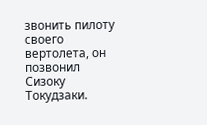звонить пилоту своего вертолета, он позвонил Сизоку Токудзаки.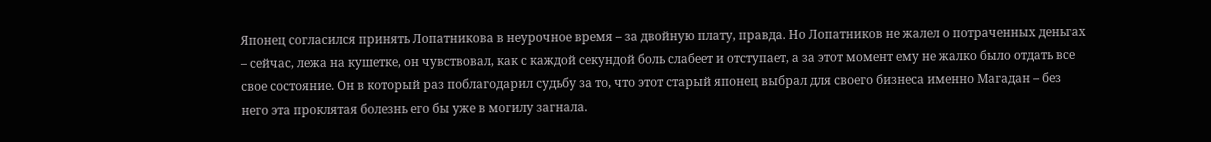Японец согласился принять Лопатникова в неурочное время – за двойную плату, правда. Но Лопатников не жалел о потраченных деньгах – сейчас, лежа на кушетке, он чувствовал, как с каждой секундой боль слабеет и отступает, а за этот момент ему не жалко было отдать все свое состояние. Он в который раз поблагодарил судьбу за то, что этот старый японец выбрал для своего бизнеса именно Магадан – без него эта проклятая болезнь его бы уже в могилу загнала.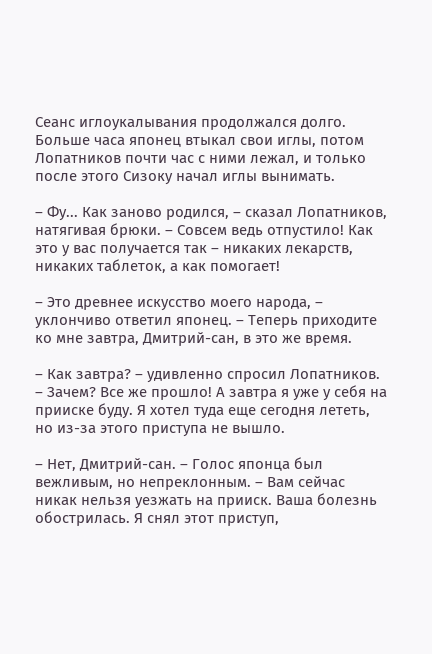Сеанс иглоукалывания продолжался долго. Больше часа японец втыкал свои иглы, потом Лопатников почти час с ними лежал, и только после этого Сизоку начал иглы вынимать.

– Фу... Как заново родился, – сказал Лопатников, натягивая брюки. – Совсем ведь отпустило! Как это у вас получается так – никаких лекарств, никаких таблеток, а как помогает!

– Это древнее искусство моего народа, – уклончиво ответил японец. – Теперь приходите ко мне завтра, Дмитрий-сан, в это же время.

– Как завтра? – удивленно спросил Лопатников. – Зачем? Все же прошло! А завтра я уже у себя на прииске буду. Я хотел туда еще сегодня лететь, но из-за этого приступа не вышло.

– Нет, Дмитрий-сан. – Голос японца был вежливым, но непреклонным. – Вам сейчас никак нельзя уезжать на прииск. Ваша болезнь обострилась. Я снял этот приступ,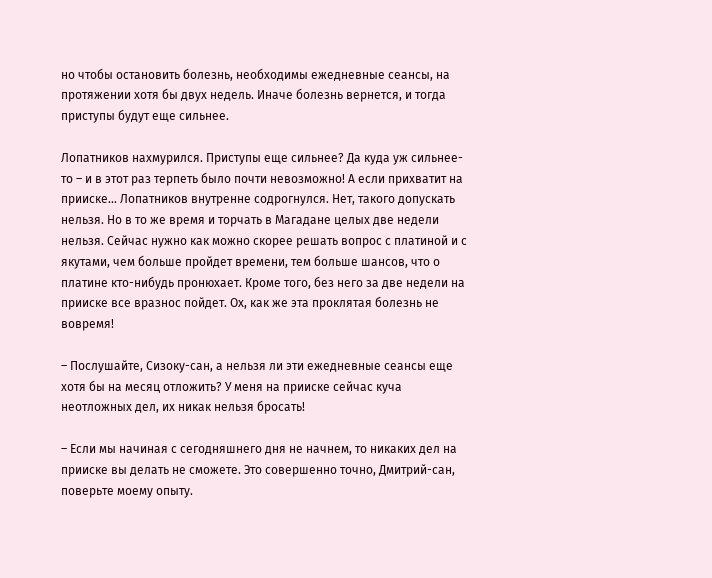но чтобы остановить болезнь, необходимы ежедневные сеансы, на протяжении хотя бы двух недель. Иначе болезнь вернется, и тогда приступы будут еще сильнее.

Лопатников нахмурился. Приступы еще сильнее? Да куда уж сильнее-то – и в этот раз терпеть было почти невозможно! А если прихватит на прииске... Лопатников внутренне содрогнулся. Нет, такого допускать нельзя. Но в то же время и торчать в Магадане целых две недели нельзя. Сейчас нужно как можно скорее решать вопрос с платиной и с якутами, чем больше пройдет времени, тем больше шансов, что о платине кто-нибудь пронюхает. Кроме того, без него за две недели на прииске все вразнос пойдет. Ох, как же эта проклятая болезнь не вовремя!

– Послушайте, Сизоку-сан, а нельзя ли эти ежедневные сеансы еще хотя бы на месяц отложить? У меня на прииске сейчас куча неотложных дел, их никак нельзя бросать!

– Если мы начиная с сегодняшнего дня не начнем, то никаких дел на прииске вы делать не сможете. Это совершенно точно, Дмитрий-сан, поверьте моему опыту.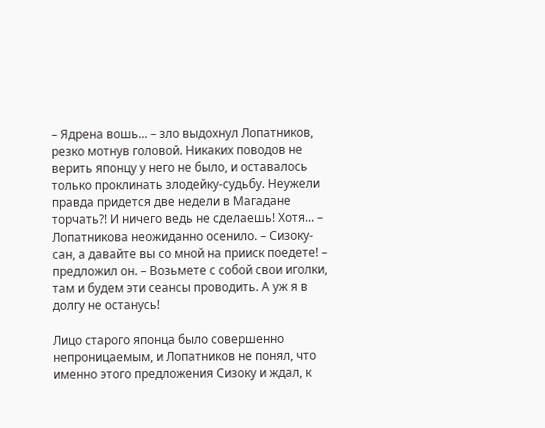– Ядрена вошь... – зло выдохнул Лопатников, резко мотнув головой. Никаких поводов не верить японцу у него не было, и оставалось только проклинать злодейку-судьбу. Неужели правда придется две недели в Магадане торчать?! И ничего ведь не сделаешь! Хотя... – Лопатникова неожиданно осенило. – Сизоку-сан, а давайте вы со мной на прииск поедете! – предложил он. – Возьмете с собой свои иголки, там и будем эти сеансы проводить. А уж я в долгу не останусь!

Лицо старого японца было совершенно непроницаемым, и Лопатников не понял, что именно этого предложения Сизоку и ждал, к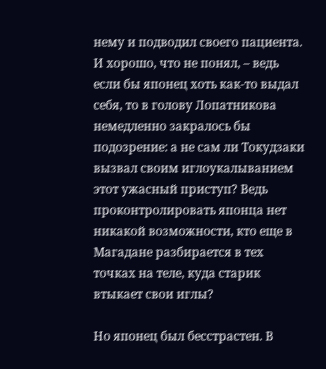нему и подводил своего пациента. И хорошо, что не понял, – ведь если бы японец хоть как-то выдал себя, то в голову Лопатникова немедленно закралось бы подозрение: а не сам ли Токудзаки вызвал своим иглоукалыванием этот ужасный приступ? Ведь проконтролировать японца нет никакой возможности, кто еще в Магадане разбирается в тех точках на теле, куда старик втыкает свои иглы?

Но японец был бесстрастен. В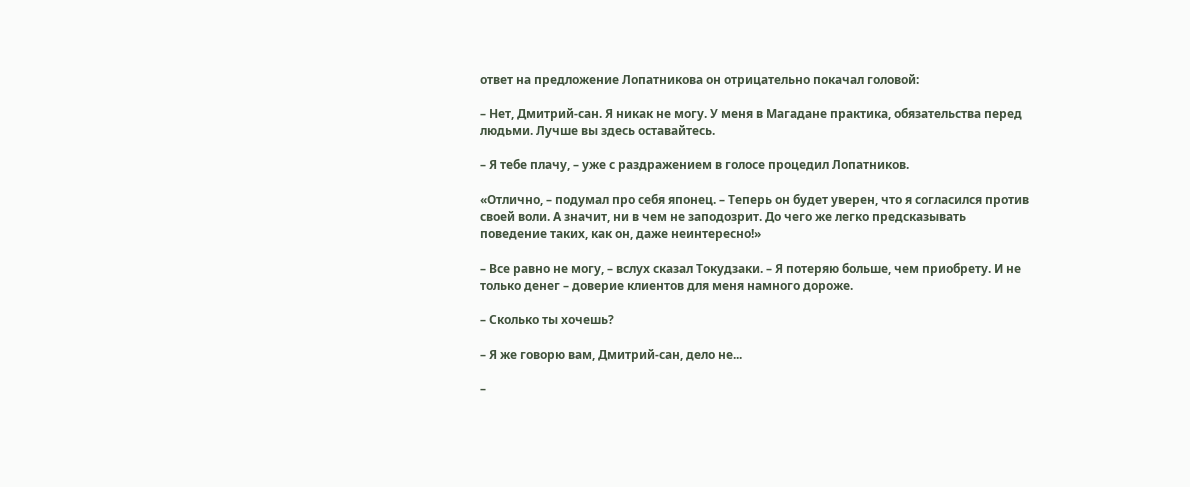ответ на предложение Лопатникова он отрицательно покачал головой:

– Нет, Дмитрий-сан. Я никак не могу. У меня в Магадане практика, обязательства перед людьми. Лучше вы здесь оставайтесь.

– Я тебе плачу, – уже с раздражением в голосе процедил Лопатников.

«Отлично, – подумал про себя японец. – Теперь он будет уверен, что я согласился против своей воли. А значит, ни в чем не заподозрит. До чего же легко предсказывать поведение таких, как он, даже неинтересно!»

– Все равно не могу, – вслух сказал Токудзаки. – Я потеряю больше, чем приобрету. И не только денег – доверие клиентов для меня намного дороже.

– Сколько ты хочешь?

– Я же говорю вам, Дмитрий-сан, дело не...

–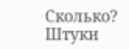Сколько? Штуки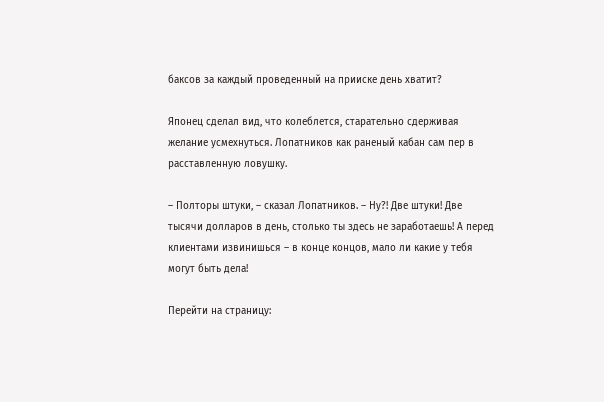баксов за каждый проведенный на прииске день хватит?

Японец сделал вид, что колеблется, старательно сдерживая желание усмехнуться. Лопатников как раненый кабан сам пер в расставленную ловушку.

– Полторы штуки, – сказал Лопатников. – Ну?! Две штуки! Две тысячи долларов в день, столько ты здесь не заработаешь! А перед клиентами извинишься – в конце концов, мало ли какие у тебя могут быть дела!

Перейти на страницу: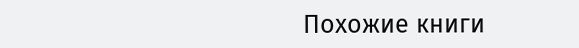Похожие книги